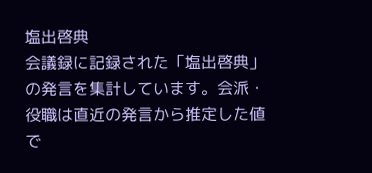塩出啓典
会議録に記録された「塩出啓典」の発言を集計しています。会派・役職は直近の発言から推定した値で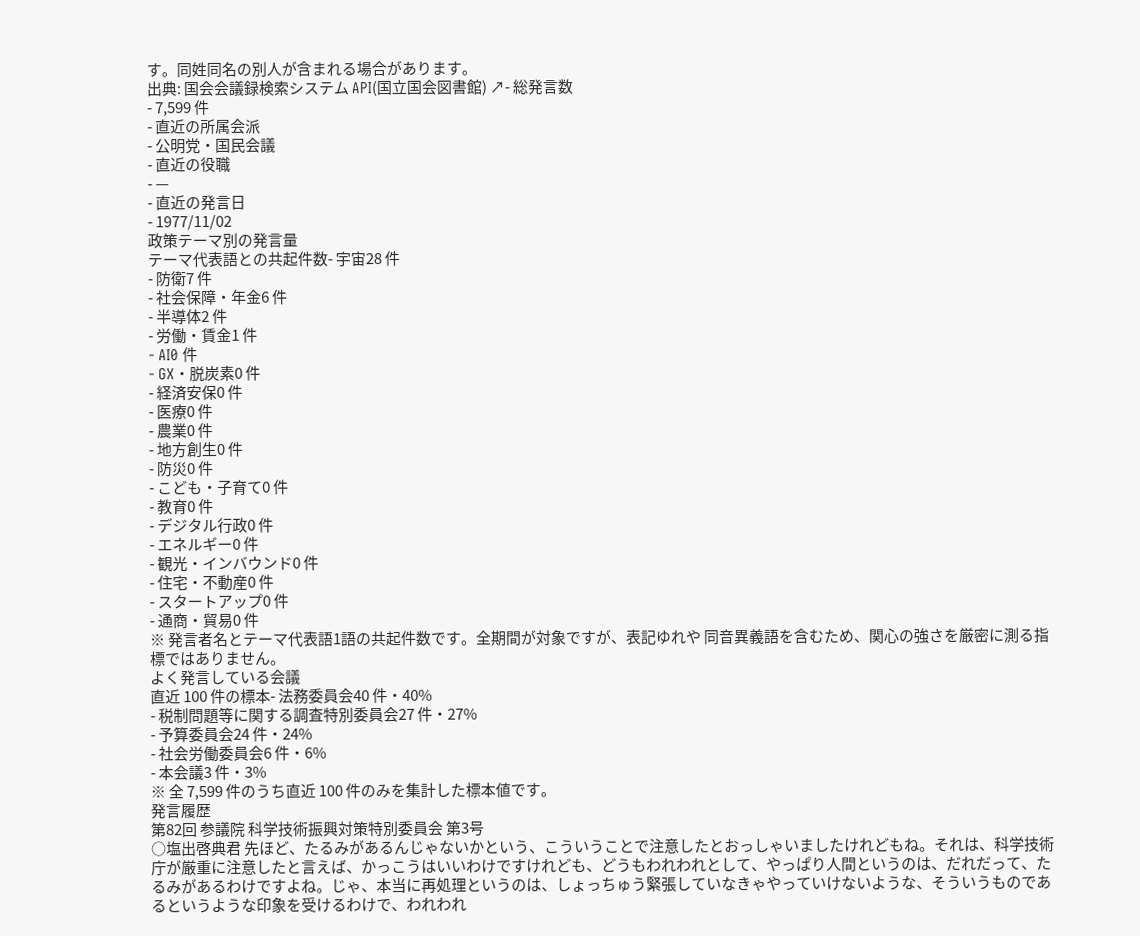す。同姓同名の別人が含まれる場合があります。
出典: 国会会議録検索システム API(国立国会図書館) ↗- 総発言数
- 7,599 件
- 直近の所属会派
- 公明党・国民会議
- 直近の役職
- —
- 直近の発言日
- 1977/11/02
政策テーマ別の発言量
テーマ代表語との共起件数- 宇宙28 件
- 防衛7 件
- 社会保障・年金6 件
- 半導体2 件
- 労働・賃金1 件
- AI0 件
- GX・脱炭素0 件
- 経済安保0 件
- 医療0 件
- 農業0 件
- 地方創生0 件
- 防災0 件
- こども・子育て0 件
- 教育0 件
- デジタル行政0 件
- エネルギー0 件
- 観光・インバウンド0 件
- 住宅・不動産0 件
- スタートアップ0 件
- 通商・貿易0 件
※ 発言者名とテーマ代表語1語の共起件数です。全期間が対象ですが、表記ゆれや 同音異義語を含むため、関心の強さを厳密に測る指標ではありません。
よく発言している会議
直近 100 件の標本- 法務委員会40 件・40%
- 税制問題等に関する調査特別委員会27 件・27%
- 予算委員会24 件・24%
- 社会労働委員会6 件・6%
- 本会議3 件・3%
※ 全 7,599 件のうち直近 100 件のみを集計した標本値です。
発言履歴
第82回 参議院 科学技術振興対策特別委員会 第3号
○塩出啓典君 先ほど、たるみがあるんじゃないかという、こういうことで注意したとおっしゃいましたけれどもね。それは、科学技術庁が厳重に注意したと言えば、かっこうはいいわけですけれども、どうもわれわれとして、やっぱり人間というのは、だれだって、たるみがあるわけですよね。じゃ、本当に再処理というのは、しょっちゅう緊張していなきゃやっていけないような、そういうものであるというような印象を受けるわけで、われわれ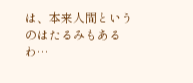は、本来人間というのはたるみもあるわ…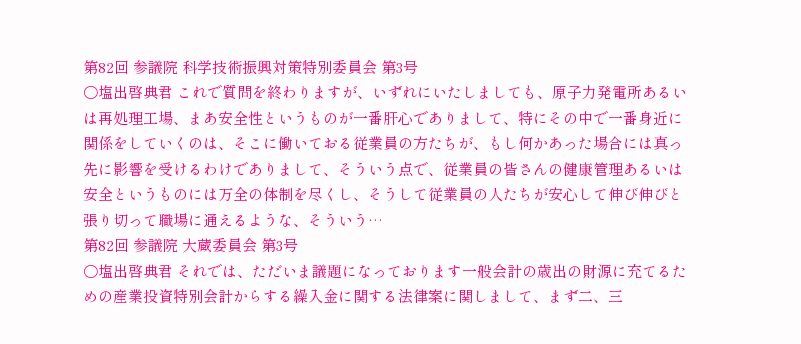第82回 参議院 科学技術振興対策特別委員会 第3号
○塩出啓典君 これで質問を終わりますが、いずれにいたしましても、原子力発電所あるいは再処理工場、まあ安全性というものが一番肝心でありまして、特にその中で一番身近に関係をしていくのは、そこに働いておる従業員の方たちが、もし何かあった場合には真っ先に影響を受けるわけでありまして、そういう点で、従業員の皆さんの健康管理あるいは安全というものには万全の体制を尽くし、そうして従業員の人たちが安心して伸び伸びと張り切って職場に通えるような、そういう…
第82回 参議院 大蔵委員会 第3号
○塩出啓典君 それでは、ただいま議題になっております一般会計の歳出の財源に充てるための産業投資特別会計からする繰入金に関する法律案に関しまして、まず二、三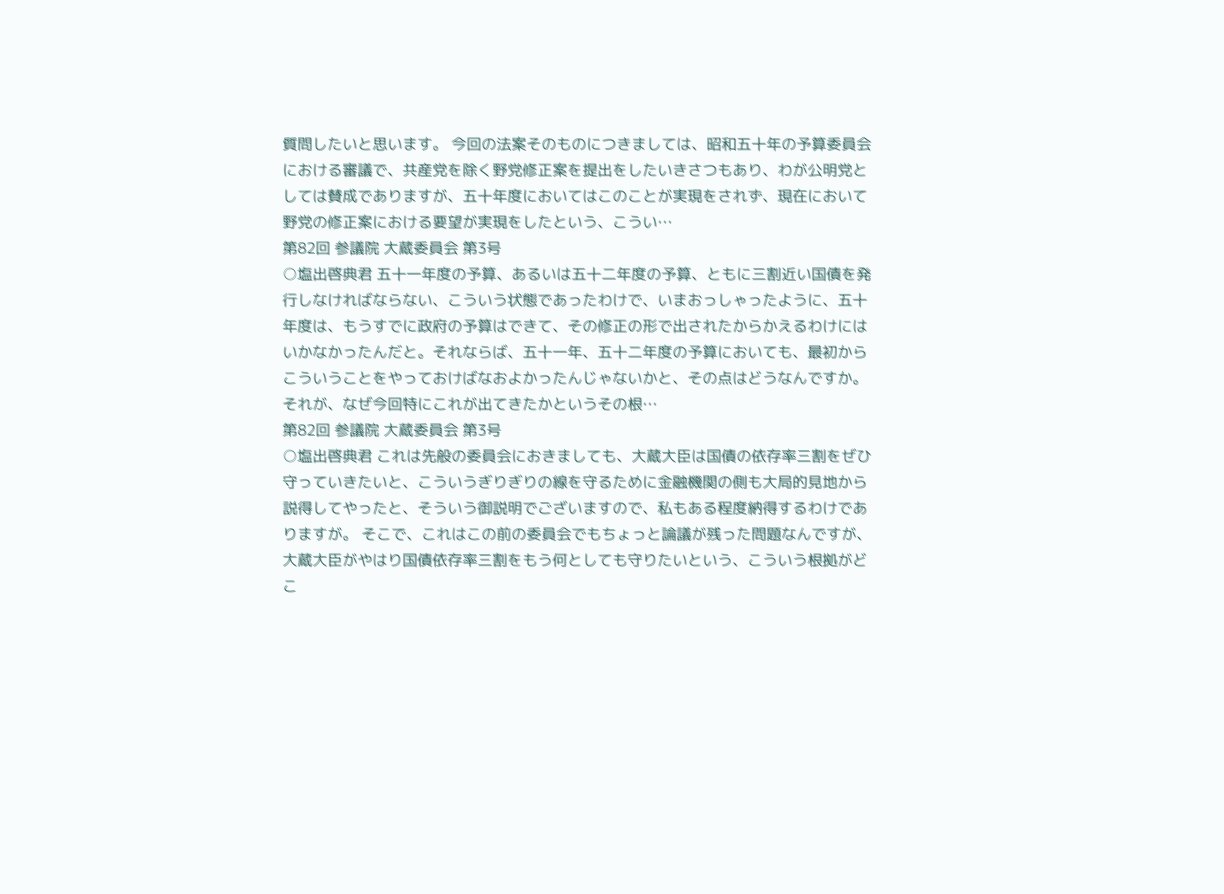質問したいと思います。 今回の法案そのものにつきましては、昭和五十年の予算委員会における審議で、共産党を除く野党修正案を提出をしたいきさつもあり、わが公明党としては賛成でありますが、五十年度においてはこのことが実現をされず、現在において野党の修正案における要望が実現をしたという、こうい…
第82回 参議院 大蔵委員会 第3号
○塩出啓典君 五十一年度の予算、あるいは五十二年度の予算、ともに三割近い国債を発行しなければならない、こういう状態であったわけで、いまおっしゃったように、五十年度は、もうすでに政府の予算はできて、その修正の形で出されたからかえるわけにはいかなかったんだと。それならば、五十一年、五十二年度の予算においても、最初からこういうことをやっておけばなおよかったんじゃないかと、その点はどうなんですか。それが、なぜ今回特にこれが出てきたかというその根…
第82回 参議院 大蔵委員会 第3号
○塩出啓典君 これは先般の委員会におきましても、大蔵大臣は国債の依存率三割をぜひ守っていきたいと、こういうぎりぎりの線を守るために金融機関の側も大局的見地から説得してやったと、そういう御説明でございますので、私もある程度納得するわけでありますが。 そこで、これはこの前の委員会でもちょっと論議が残った問題なんですが、大蔵大臣がやはり国債依存率三割をもう何としても守りたいという、こういう根拠がどこ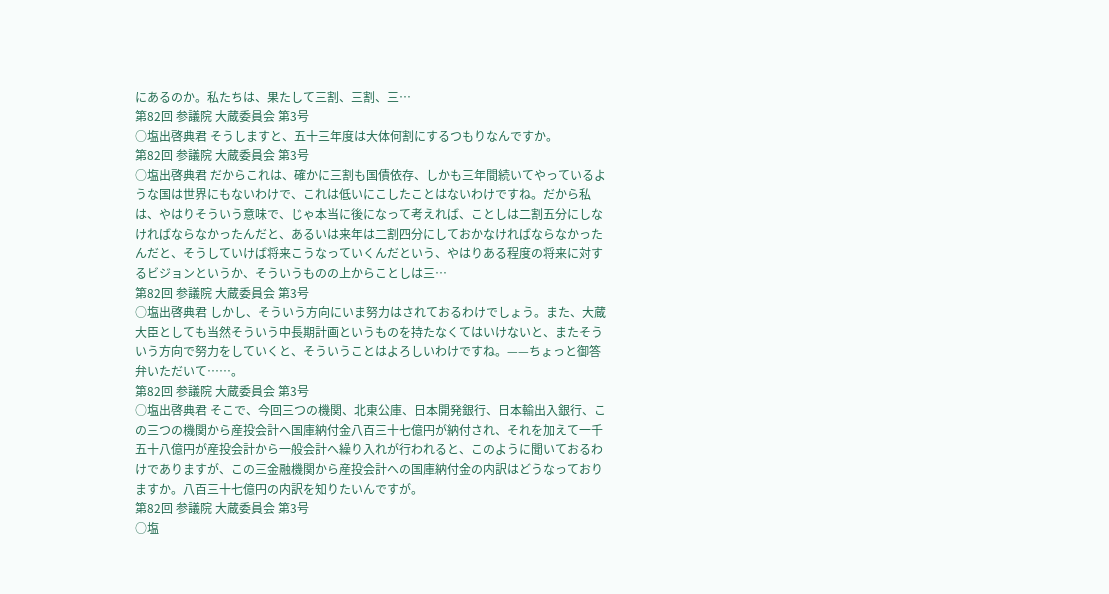にあるのか。私たちは、果たして三割、三割、三…
第82回 参議院 大蔵委員会 第3号
○塩出啓典君 そうしますと、五十三年度は大体何割にするつもりなんですか。
第82回 参議院 大蔵委員会 第3号
○塩出啓典君 だからこれは、確かに三割も国債依存、しかも三年間続いてやっているような国は世界にもないわけで、これは低いにこしたことはないわけですね。だから私は、やはりそういう意味で、じゃ本当に後になって考えれば、ことしは二割五分にしなければならなかったんだと、あるいは来年は二割四分にしておかなければならなかったんだと、そうしていけば将来こうなっていくんだという、やはりある程度の将来に対するビジョンというか、そういうものの上からことしは三…
第82回 参議院 大蔵委員会 第3号
○塩出啓典君 しかし、そういう方向にいま努力はされておるわけでしょう。また、大蔵大臣としても当然そういう中長期計画というものを持たなくてはいけないと、またそういう方向で努力をしていくと、そういうことはよろしいわけですね。——ちょっと御答弁いただいて……。
第82回 参議院 大蔵委員会 第3号
○塩出啓典君 そこで、今回三つの機関、北東公庫、日本開発銀行、日本輸出入銀行、この三つの機関から産投会計へ国庫納付金八百三十七億円が納付され、それを加えて一千五十八億円が産投会計から一般会計へ繰り入れが行われると、このように聞いておるわけでありますが、この三金融機関から産投会計への国庫納付金の内訳はどうなっておりますか。八百三十七億円の内訳を知りたいんですが。
第82回 参議院 大蔵委員会 第3号
○塩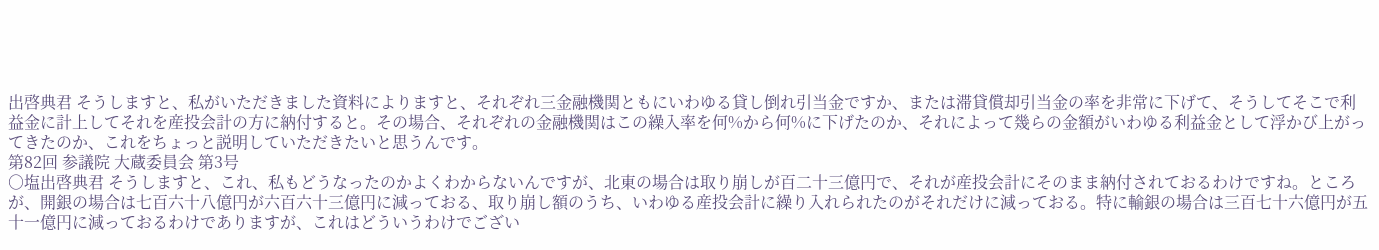出啓典君 そうしますと、私がいただきました資料によりますと、それぞれ三金融機関ともにいわゆる貸し倒れ引当金ですか、または滞貸償却引当金の率を非常に下げて、そうしてそこで利益金に計上してそれを産投会計の方に納付すると。その場合、それぞれの金融機関はこの繰入率を何%から何%に下げたのか、それによって幾らの金額がいわゆる利益金として浮かび上がってきたのか、これをちょっと説明していただきたいと思うんです。
第82回 参議院 大蔵委員会 第3号
○塩出啓典君 そうしますと、これ、私もどうなったのかよくわからないんですが、北東の場合は取り崩しが百二十三億円で、それが産投会計にそのまま納付されておるわけですね。ところが、開銀の場合は七百六十八億円が六百六十三億円に減っておる、取り崩し額のうち、いわゆる産投会計に繰り入れられたのがそれだけに減っておる。特に輸銀の場合は三百七十六億円が五十一億円に減っておるわけでありますが、これはどういうわけでござい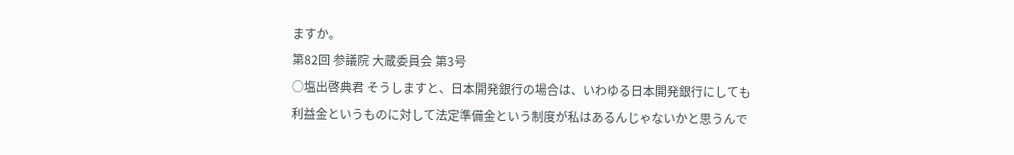ますか。
第82回 参議院 大蔵委員会 第3号
○塩出啓典君 そうしますと、日本開発銀行の場合は、いわゆる日本開発銀行にしても利益金というものに対して法定準備金という制度が私はあるんじゃないかと思うんで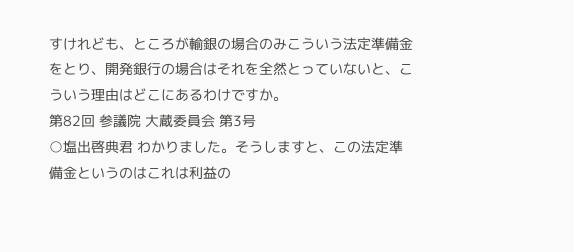すけれども、ところが輸銀の場合のみこういう法定準備金をとり、開発銀行の場合はそれを全然とっていないと、こういう理由はどこにあるわけですか。
第82回 参議院 大蔵委員会 第3号
○塩出啓典君 わかりました。そうしますと、この法定準備金というのはこれは利益の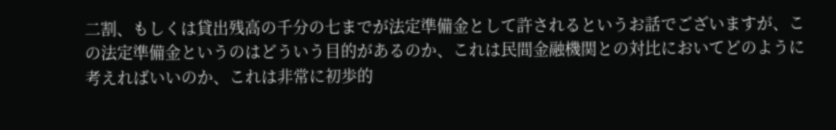二割、もしくは貸出残高の千分の七までが法定準備金として許されるというお話でございますが、この法定準備金というのはどういう目的があるのか、これは民間金融機関との対比においてどのように考えればいいのか、これは非常に初歩的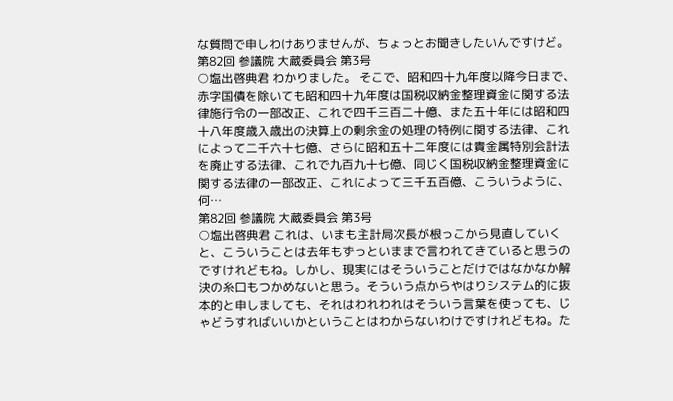な質問で申しわけありませんが、ちょっとお聞きしたいんですけど。
第82回 参議院 大蔵委員会 第3号
○塩出啓典君 わかりました。 そこで、昭和四十九年度以降今日まで、赤字国債を除いても昭和四十九年度は国税収納金整理資金に関する法律施行令の一部改正、これで四千三百二十億、また五十年には昭和四十八年度歳入歳出の決算上の剰余金の処理の特例に関する法律、これによって二千六十七億、さらに昭和五十二年度には貴金属特別会計法を廃止する法律、これで九百九十七億、同じく国税収納金整理資金に関する法律の一部改正、これによって三千五百億、こういうように、何…
第82回 参議院 大蔵委員会 第3号
○塩出啓典君 これは、いまも主計局次長が根っこから見直していくと、こういうことは去年もずっといままで言われてきていると思うのですけれどもね。しかし、現実にはそういうことだけではなかなか解決の糸口もつかめないと思う。そういう点からやはりシステム的に抜本的と申しましても、それはわれわれはそういう言葉を使っても、じゃどうすればいいかということはわからないわけですけれどもね。た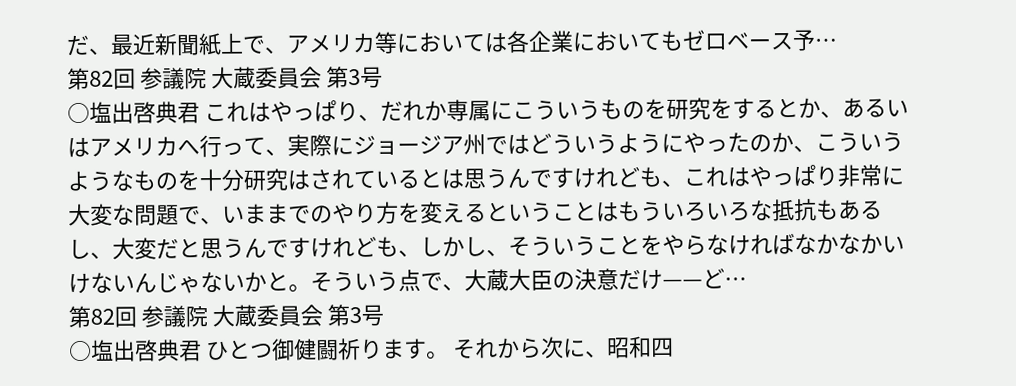だ、最近新聞紙上で、アメリカ等においては各企業においてもゼロベース予…
第82回 参議院 大蔵委員会 第3号
○塩出啓典君 これはやっぱり、だれか専属にこういうものを研究をするとか、あるいはアメリカへ行って、実際にジョージア州ではどういうようにやったのか、こういうようなものを十分研究はされているとは思うんですけれども、これはやっぱり非常に大変な問題で、いままでのやり方を変えるということはもういろいろな抵抗もあるし、大変だと思うんですけれども、しかし、そういうことをやらなければなかなかいけないんじゃないかと。そういう点で、大蔵大臣の決意だけ——ど…
第82回 参議院 大蔵委員会 第3号
○塩出啓典君 ひとつ御健闘祈ります。 それから次に、昭和四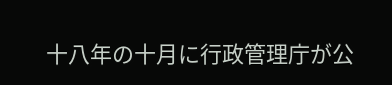十八年の十月に行政管理庁が公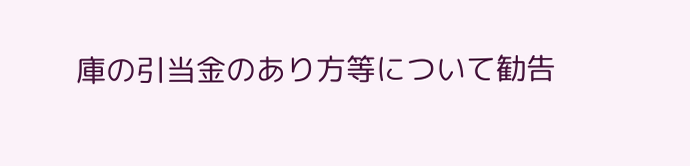庫の引当金のあり方等について勧告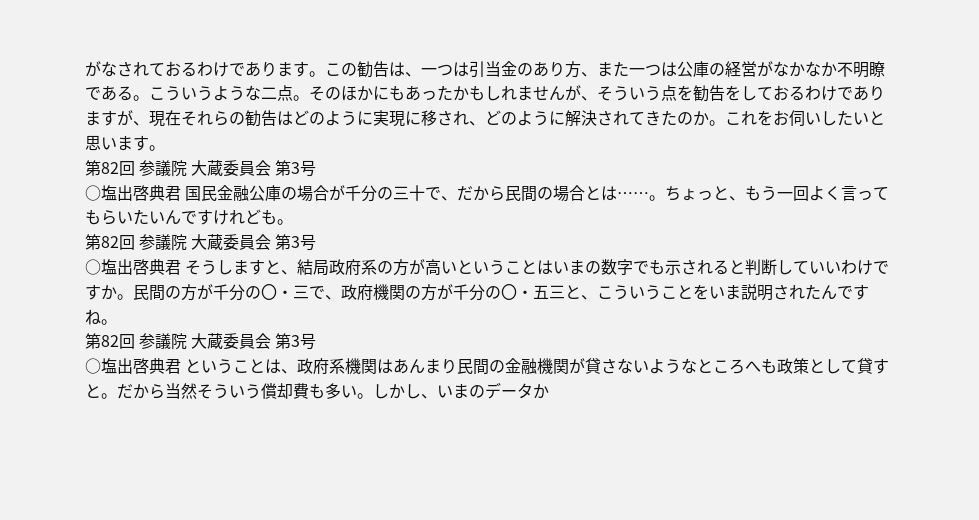がなされておるわけであります。この勧告は、一つは引当金のあり方、また一つは公庫の経営がなかなか不明瞭である。こういうような二点。そのほかにもあったかもしれませんが、そういう点を勧告をしておるわけでありますが、現在それらの勧告はどのように実現に移され、どのように解決されてきたのか。これをお伺いしたいと思います。
第82回 参議院 大蔵委員会 第3号
○塩出啓典君 国民金融公庫の場合が千分の三十で、だから民間の場合とは……。ちょっと、もう一回よく言ってもらいたいんですけれども。
第82回 参議院 大蔵委員会 第3号
○塩出啓典君 そうしますと、結局政府系の方が高いということはいまの数字でも示されると判断していいわけですか。民間の方が千分の〇・三で、政府機関の方が千分の〇・五三と、こういうことをいま説明されたんですね。
第82回 参議院 大蔵委員会 第3号
○塩出啓典君 ということは、政府系機関はあんまり民間の金融機関が貸さないようなところへも政策として貸すと。だから当然そういう償却費も多い。しかし、いまのデータか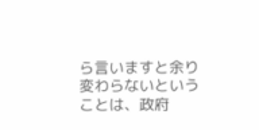ら言いますと余り変わらないということは、政府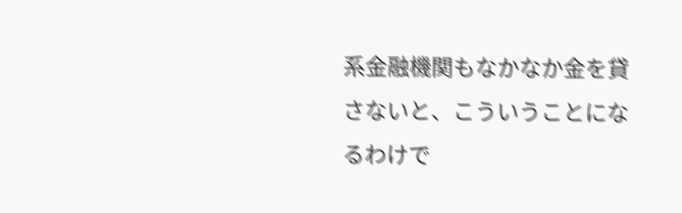系金融機関もなかなか金を貸さないと、こういうことになるわけで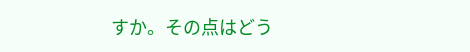すか。その点はどう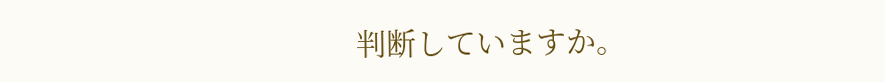判断していますか。